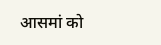आसमां को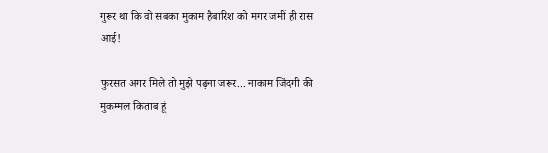गुरूर था कि वो सबका मुकाम हैबारिश को मगर जमीं ही रास आई!

फुरसत अगर मिले तो मुझे पढ़ना जरूर... नाकाम जिंदगी की मुकम्मल किताब हूं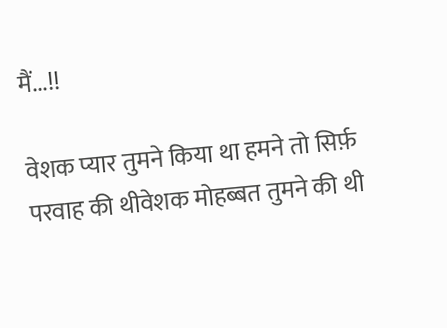मैं...!!

वेशक प्यार तुमने किया था हमने तो सिर्फ़ परवाह की थीवेशक मोहब्बत तुमने की थी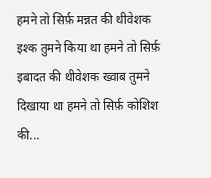हमने तो सिर्फ़ मन्नत की थीवेशक इश्क तुमने किया था हमने तो सिर्फ़ इबादत की थीवेशक ख्वाब तुमने दिखाया था हमने तो सिर्फ़ कोशिश की...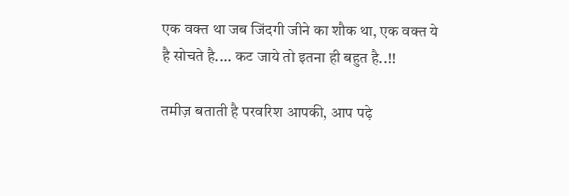एक वक्त था जब जिंदगी जीने का शौक था, एक वक्त ये है सोचते है.... कट जाये तो इतना ही बहुत है..!!

तमीज़ बताती है परवरिश आपकी, आप पढ़े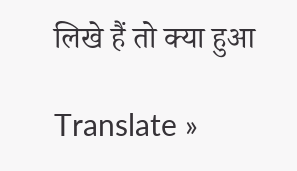लिखे हैं तो क्या हुआ

Translate »